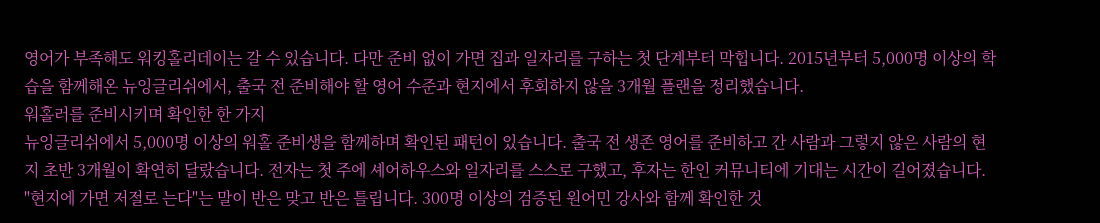영어가 부족해도 워킹홀리데이는 갈 수 있습니다. 다만 준비 없이 가면 집과 일자리를 구하는 첫 단계부터 막힙니다. 2015년부터 5,000명 이상의 학습을 함께해온 뉴잉글리쉬에서, 출국 전 준비해야 할 영어 수준과 현지에서 후회하지 않을 3개월 플랜을 정리했습니다.
워홀러를 준비시키며 확인한 한 가지
뉴잉글리쉬에서 5,000명 이상의 워홀 준비생을 함께하며 확인된 패턴이 있습니다. 출국 전 생존 영어를 준비하고 간 사람과 그렇지 않은 사람의 현지 초반 3개월이 확연히 달랐습니다. 전자는 첫 주에 셰어하우스와 일자리를 스스로 구했고, 후자는 한인 커뮤니티에 기대는 시간이 길어졌습니다.
"현지에 가면 저절로 는다"는 말이 반은 맞고 반은 틀립니다. 300명 이상의 검증된 원어민 강사와 함께 확인한 것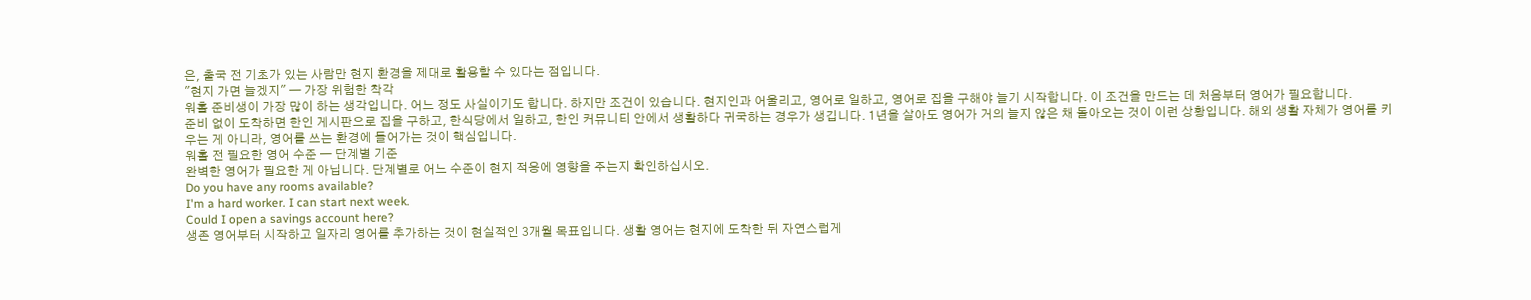은, 출국 전 기초가 있는 사람만 현지 환경을 제대로 활용할 수 있다는 점입니다.
"현지 가면 늘겠지" — 가장 위험한 착각
워홀 준비생이 가장 많이 하는 생각입니다. 어느 정도 사실이기도 합니다. 하지만 조건이 있습니다. 현지인과 어울리고, 영어로 일하고, 영어로 집을 구해야 늘기 시작합니다. 이 조건을 만드는 데 처음부터 영어가 필요합니다.
준비 없이 도착하면 한인 게시판으로 집을 구하고, 한식당에서 일하고, 한인 커뮤니티 안에서 생활하다 귀국하는 경우가 생깁니다. 1년을 살아도 영어가 거의 늘지 않은 채 돌아오는 것이 이런 상황입니다. 해외 생활 자체가 영어를 키우는 게 아니라, 영어를 쓰는 환경에 들어가는 것이 핵심입니다.
워홀 전 필요한 영어 수준 — 단계별 기준
완벽한 영어가 필요한 게 아닙니다. 단계별로 어느 수준이 현지 적응에 영향을 주는지 확인하십시오.
Do you have any rooms available?
I'm a hard worker. I can start next week.
Could I open a savings account here?
생존 영어부터 시작하고 일자리 영어를 추가하는 것이 현실적인 3개월 목표입니다. 생활 영어는 현지에 도착한 뒤 자연스럽게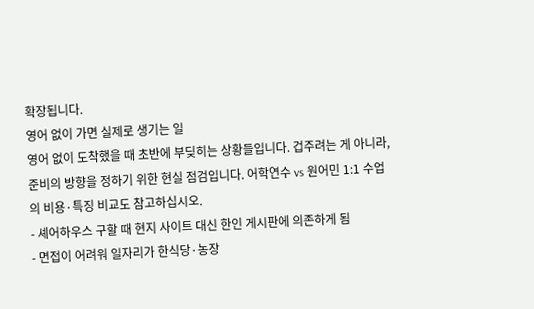확장됩니다.
영어 없이 가면 실제로 생기는 일
영어 없이 도착했을 때 초반에 부딪히는 상황들입니다. 겁주려는 게 아니라, 준비의 방향을 정하기 위한 현실 점검입니다. 어학연수 vs 원어민 1:1 수업의 비용·특징 비교도 참고하십시오.
- 셰어하우스 구할 때 현지 사이트 대신 한인 게시판에 의존하게 됨
- 면접이 어려워 일자리가 한식당·농장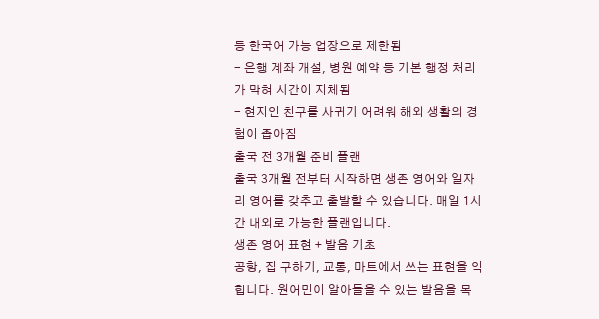등 한국어 가능 업장으로 제한됨
- 은행 계좌 개설, 병원 예약 등 기본 행정 처리가 막혀 시간이 지체됨
- 현지인 친구를 사귀기 어려워 해외 생활의 경험이 좁아짐
출국 전 3개월 준비 플랜
출국 3개월 전부터 시작하면 생존 영어와 일자리 영어를 갖추고 출발할 수 있습니다. 매일 1시간 내외로 가능한 플랜입니다.
생존 영어 표현 + 발음 기초
공항, 집 구하기, 교통, 마트에서 쓰는 표현을 익힙니다. 원어민이 알아들을 수 있는 발음을 목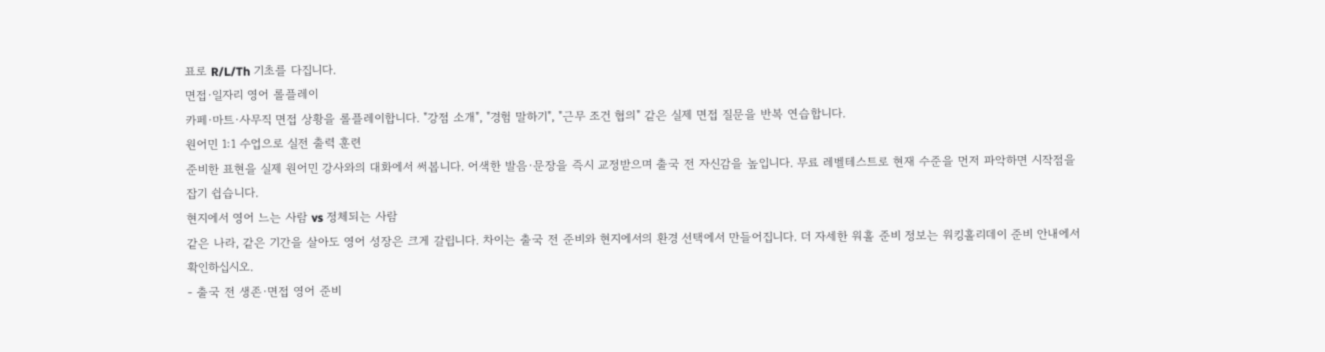표로 R/L/Th 기초를 다집니다.
면접·일자리 영어 롤플레이
카페·마트·사무직 면접 상황을 롤플레이합니다. "강점 소개", "경험 말하기", "근무 조건 협의" 같은 실제 면접 질문을 반복 연습합니다.
원어민 1:1 수업으로 실전 출력 훈련
준비한 표현을 실제 원어민 강사와의 대화에서 써봅니다. 어색한 발음·문장을 즉시 교정받으며 출국 전 자신감을 높입니다. 무료 레벨테스트로 현재 수준을 먼저 파악하면 시작점을 잡기 쉽습니다.
현지에서 영어 느는 사람 vs 정체되는 사람
같은 나라, 같은 기간을 살아도 영어 성장은 크게 갈립니다. 차이는 출국 전 준비와 현지에서의 환경 선택에서 만들어집니다. 더 자세한 워홀 준비 정보는 워킹홀리데이 준비 안내에서 확인하십시오.
- 출국 전 생존·면접 영어 준비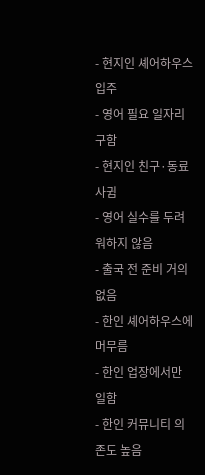- 현지인 셰어하우스 입주
- 영어 필요 일자리 구함
- 현지인 친구·동료 사귐
- 영어 실수를 두려워하지 않음
- 출국 전 준비 거의 없음
- 한인 셰어하우스에 머무름
- 한인 업장에서만 일함
- 한인 커뮤니티 의존도 높음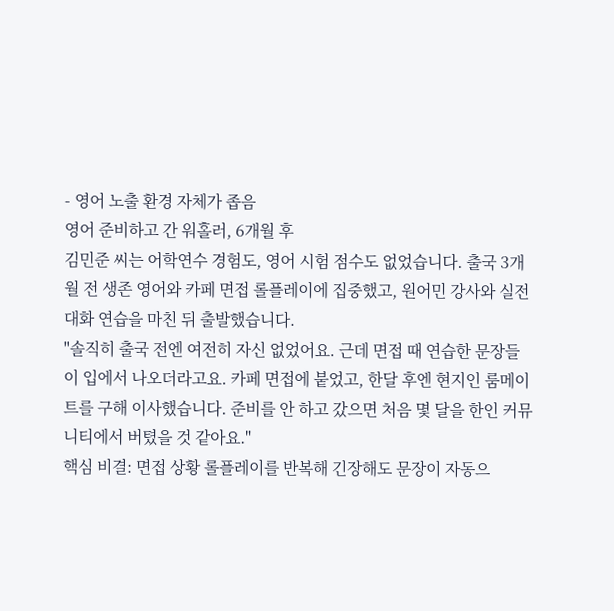- 영어 노출 환경 자체가 좁음
영어 준비하고 간 워홀러, 6개월 후
김민준 씨는 어학연수 경험도, 영어 시험 점수도 없었습니다. 출국 3개월 전 생존 영어와 카페 면접 롤플레이에 집중했고, 원어민 강사와 실전 대화 연습을 마친 뒤 출발했습니다.
"솔직히 출국 전엔 여전히 자신 없었어요. 근데 면접 때 연습한 문장들이 입에서 나오더라고요. 카페 면접에 붙었고, 한달 후엔 현지인 룸메이트를 구해 이사했습니다. 준비를 안 하고 갔으면 처음 몇 달을 한인 커뮤니티에서 버텼을 것 같아요."
핵심 비결: 면접 상황 롤플레이를 반복해 긴장해도 문장이 자동으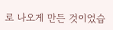로 나오게 만든 것이었습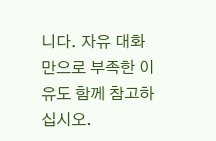니다. 자유 대화만으로 부족한 이유도 함께 참고하십시오.